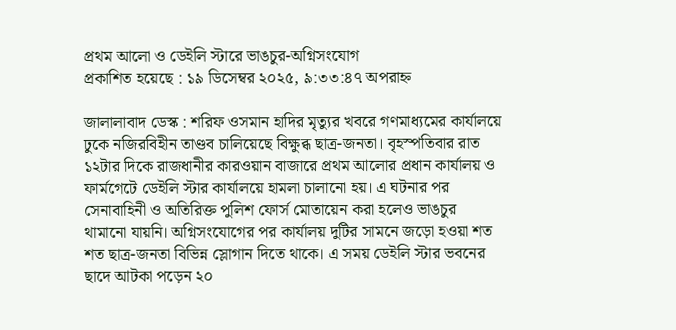প্রথম আলো ও ডেইলি স্টারে ভাঙচুর-অগ্নিসংযোগ
প্রকাশিত হয়েছে : ১৯ ডিসেম্বর ২০২৫, ৯:৩৩:৪৭ অপরাহ্ন

জালালাবাদ ডেস্ক : শরিফ ওসমান হাদির মৃত্যুর খবরে গণমাধ্যমের কার্যালয়ে ঢুকে নজিরবিহীন তাণ্ডব চালিয়েছে বিক্ষুব্ধ ছাত্র-জনতা। বৃহস্পতিবার রাত ১২টার দিকে রাজধানীর কারওয়ান বাজারে প্রথম আলোর প্রধান কার্যালয় ও ফার্মগেটে ডেইলি স্টার কার্যালয়ে হামলা চালানো হয়। এ ঘটনার পর সেনাবাহিনী ও অতিরিক্ত পুলিশ ফোর্স মোতায়েন করা হলেও ভাঙচুর থামানো যায়নি। অগ্নিসংযোগের পর কার্যালয় দুটির সামনে জড়ো হওয়া শত শত ছাত্র-জনতা বিভিন্ন স্লোগান দিতে থাকে। এ সময় ডেইলি স্টার ভবনের ছাদে আটকা পড়েন ২০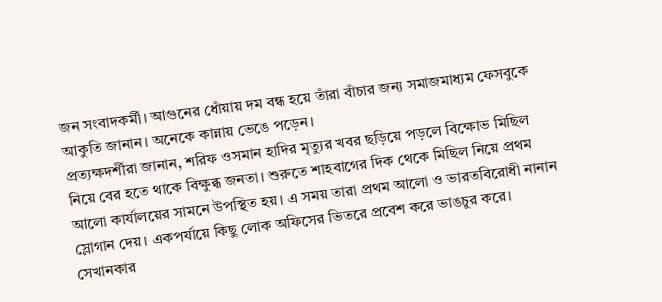জন সংবাদকর্মী। আগুনের ধোঁয়ায় দম বন্ধ হয়ে তাঁরা বাঁচার জন্য সমাজমাধ্যম ফেসবুকে আকুতি জানান। অনেকে কান্নায় ভেঙে পড়েন।
প্রত্যক্ষদর্শীরা জানান, শরিফ ওসমান হাদির মৃত্যুর খবর ছড়িয়ে পড়লে বিক্ষোভ মিছিল নিয়ে বের হতে থাকে বিক্ষুব্ধ জনতা। শুরুতে শাহবাগের দিক থেকে মিছিল নিয়ে প্রথম আলো কার্যালয়ের সামনে উপস্থিত হয়। এ সময় তারা প্রথম আলো ও ভারতবিরোধী নানান স্লোগান দেয়। একপর্যায়ে কিছু লোক অফিসের ভিতরে প্রবেশ করে ভাঙচুর করে। সেখানকার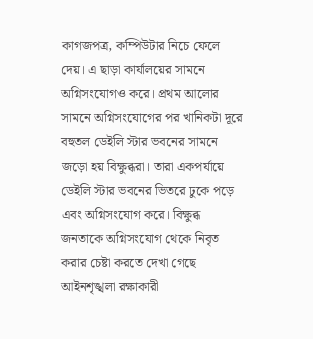কাগজপত্র, কম্পিউটার নিচে ফেলে দেয়। এ ছাড়া কার্যালয়ের সামনে অগ্নিসংযোগও করে। প্রথম আলোর সামনে অগ্নিসংযোগের পর খানিকটা দূরে বহুতল ডেইলি স্টার ভবনের সামনে জড়ো হয় বিক্ষুব্ধরা। তারা একপর্যায়ে ডেইলি স্টার ভবনের ভিতরে ঢুকে পড়ে এবং অগ্নিসংযোগ করে। বিক্ষুব্ধ জনতাকে অগ্নিসংযোগ থেকে নিবৃত করার চেষ্টা করতে দেখা গেছে আইনশৃঙ্খলা রক্ষাকারী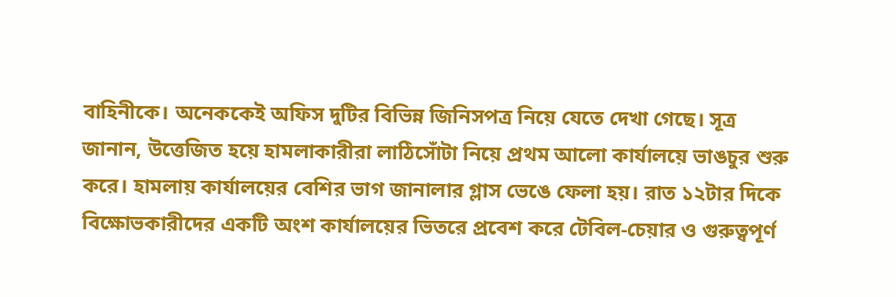বাহিনীকে। অনেককেই অফিস দুটির বিভিন্ন জিনিসপত্র নিয়ে যেতে দেখা গেছে। সূত্র জানান, উত্তেজিত হয়ে হামলাকারীরা লাঠিসোঁটা নিয়ে প্রথম আলো কার্যালয়ে ভাঙচুর শুরু করে। হামলায় কার্যালয়ের বেশির ভাগ জানালার গ্লাস ভেঙে ফেলা হয়। রাত ১২টার দিকে বিক্ষোভকারীদের একটি অংশ কার্যালয়ের ভিতরে প্রবেশ করে টেবিল-চেয়ার ও গুরুত্বপূর্ণ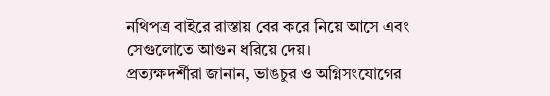নথিপত্র বাইরে রাস্তায় বের করে নিয়ে আসে এবং সেগুলোতে আগুন ধরিয়ে দেয়।
প্রত্যক্ষদর্শীরা জানান, ভাঙচুর ও অগ্নিসংযোগের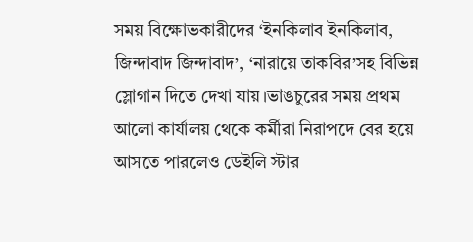সময় বিক্ষোভকারীদের ‘ইনকিলাব ইনকিলাব, জিন্দাবাদ জিন্দাবাদ’, ‘নারায়ে তাকবির’সহ বিভিন্ন স্লোগান দিতে দেখা যায়।ভাঙচুরের সময় প্রথম আলো কার্যালয় থেকে কর্মীরা নিরাপদে বের হয়ে আসতে পারলেও ডেইলি স্টার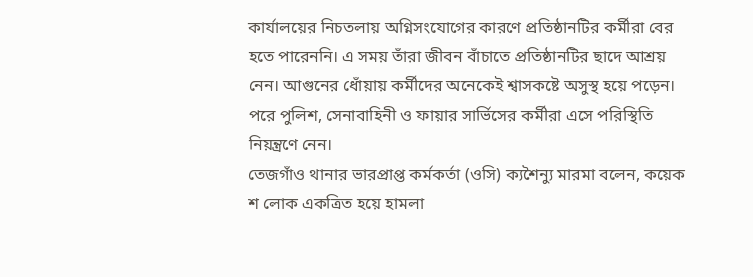কার্যালয়ের নিচতলায় অগ্নিসংযোগের কারণে প্রতিষ্ঠানটির কর্মীরা বের হতে পারেননি। এ সময় তাঁরা জীবন বাঁচাতে প্রতিষ্ঠানটির ছাদে আশ্রয় নেন। আগুনের ধোঁয়ায় কর্মীদের অনেকেই শ্বাসকষ্টে অসুস্থ হয়ে পড়েন। পরে পুলিশ, সেনাবাহিনী ও ফায়ার সার্ভিসের কর্মীরা এসে পরিস্থিতি নিয়ন্ত্রণে নেন।
তেজগাঁও থানার ভারপ্রাপ্ত কর্মকর্তা (ওসি) ক্যশৈন্যু মারমা বলেন, কয়েক শ লোক একত্রিত হয়ে হামলা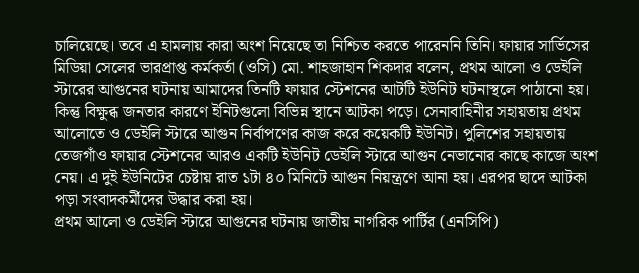চালিয়েছে। তবে এ হামলায় কারা অংশ নিয়েছে তা নিশ্চিত করতে পারেননি তিনি। ফায়ার সার্ভিসের মিডিয়া সেলের ভারপ্রাপ্ত কর্মকর্তা (ওসি) মো. শাহজাহান শিকদার বলেন, প্রথম আলো ও ডেইলি স্টারের আগুনের ঘটনায় আমাদের তিনটি ফায়ার স্টেশনের আটটি ইউনিট ঘটনাস্থলে পাঠানো হয়।
কিন্তু বিক্ষুব্ধ জনতার কারণে ইনিটগুলো বিভিন্ন স্থানে আটকা পড়ে। সেনাবাহিনীর সহায়তায় প্রথম আলোতে ও ডেইলি স্টারে আগুন নির্বাপণের কাজ করে কয়েকটি ইউনিট। পুলিশের সহায়তায় তেজগাঁও ফায়ার স্টেশনের আরও একটি ইউনিট ডেইলি স্টারে আগুন নেভানোর কাছে কাজে অংশ নেয়। এ দুই ইউনিটের চেষ্টায় রাত ১টা ৪০ মিনিটে আগুন নিয়ন্ত্রণে আনা হয়। এরপর ছাদে আটকা পড়া সংবাদকর্মীদের উদ্ধার করা হয়।
প্রথম আলো ও ডেইলি স্টারে আগুনের ঘটনায় জাতীয় নাগরিক পার্টির (এনসিপি)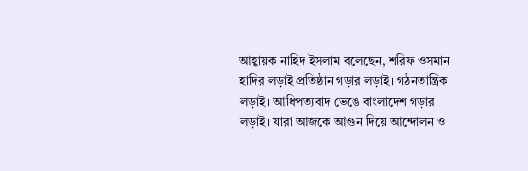আহ্বায়ক নাহিদ ইসলাম বলেছেন, শরিফ ওসমান হাদির লড়াই প্রতিষ্ঠান গড়ার লড়াই। গঠনতান্ত্রিক লড়াই। আধিপত্যবাদ ভেঙে বাংলাদেশ গড়ার লড়াই। যারা আজকে আগুন দিয়ে আন্দোলন ও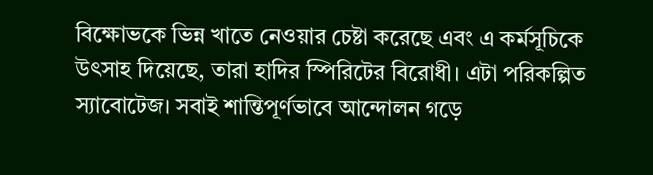বিক্ষোভকে ভিন্ন খাতে নেওয়ার চেষ্টা করেছে এবং এ কর্মসূচিকে উৎসাহ দিয়েছে, তারা হাদির স্পিরিটের বিরোধী। এটা পরিকল্পিত স্যাবোটেজ। সবাই শান্তিপূর্ণভাবে আন্দোলন গড়ে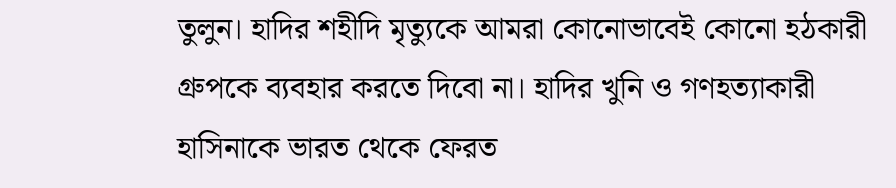তুলুন। হাদির শহীদি মৃত্যুকে আমরা কোনোভাবেই কোনো হঠকারী গ্রুপকে ব্যবহার করতে দিবো না। হাদির খুনি ও গণহত্যাকারী হাসিনাকে ভারত থেকে ফেরত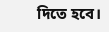দিতে হবে।